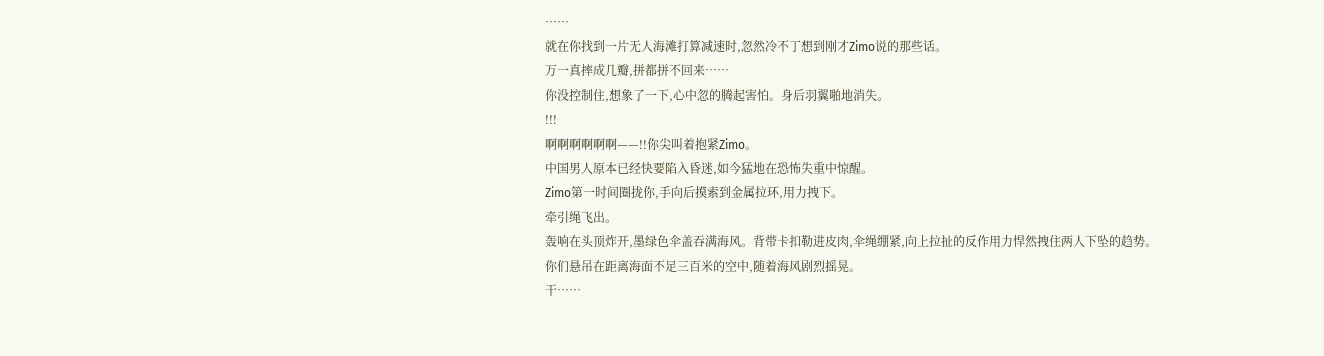……
就在你找到一片无人海滩打算减速时,忽然冷不丁想到刚才Zimo说的那些话。
万一真摔成几瓣,拼都拼不回来……
你没控制住,想象了一下,心中忽的腾起害怕。身后羽翼啪地消失。
!!!
啊啊啊啊啊啊——!!你尖叫着抱紧Zimo。
中国男人原本已经快要陷入昏迷,如今猛地在恐怖失重中惊醒。
Zimo第一时间圈拢你,手向后摸索到金属拉环,用力拽下。
牵引绳飞出。
轰响在头顶炸开,墨绿色伞盖吞满海风。背带卡扣勒进皮肉,伞绳绷紧,向上拉扯的反作用力悍然拽住两人下坠的趋势。
你们悬吊在距离海面不足三百米的空中,随着海风剧烈摇晃。
干……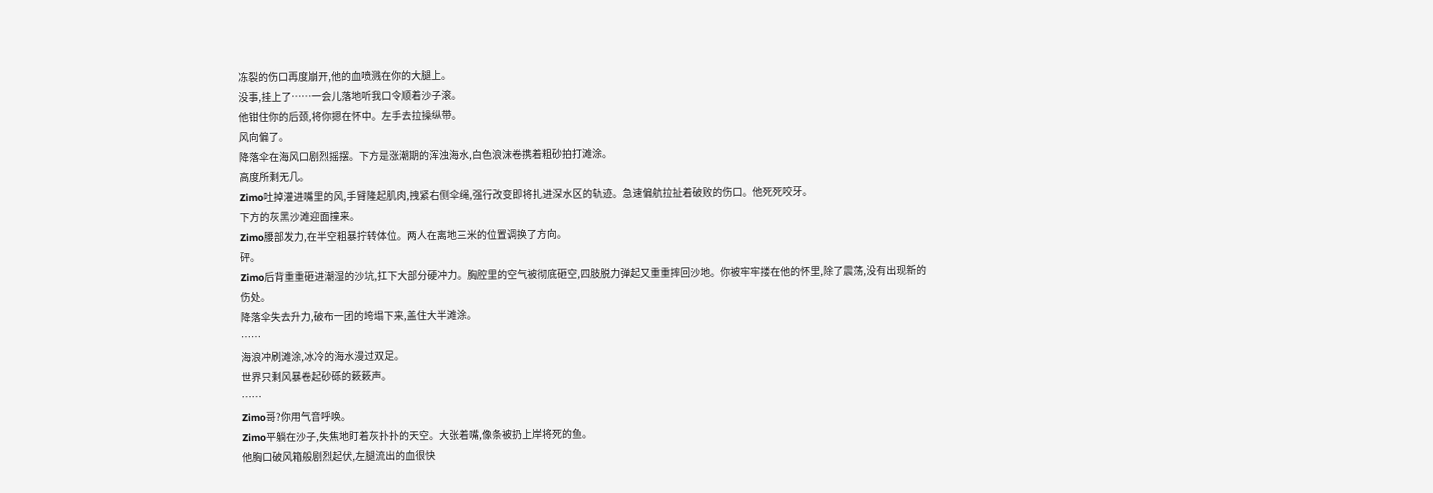冻裂的伤口再度崩开,他的血喷溅在你的大腿上。
没事,挂上了……一会儿落地听我口令顺着沙子滚。
他钳住你的后颈,将你摁在怀中。左手去拉操纵带。
风向偏了。
降落伞在海风口剧烈摇摆。下方是涨潮期的浑浊海水,白色浪沫卷携着粗砂拍打滩涂。
高度所剩无几。
Zimo吐掉灌进嘴里的风,手臂隆起肌肉,拽紧右侧伞绳,强行改变即将扎进深水区的轨迹。急速偏航拉扯着破败的伤口。他死死咬牙。
下方的灰黑沙滩迎面撞来。
Zimo腰部发力,在半空粗暴拧转体位。两人在离地三米的位置调换了方向。
砰。
Zimo后背重重砸进潮湿的沙坑,扛下大部分硬冲力。胸腔里的空气被彻底砸空,四肢脱力弹起又重重摔回沙地。你被牢牢搂在他的怀里,除了震荡,没有出现新的伤处。
降落伞失去升力,破布一团的垮塌下来,盖住大半滩涂。
……
海浪冲刷滩涂,冰冷的海水漫过双足。
世界只剩风暴卷起砂砾的簌簌声。
……
Zimo哥?你用气音呼唤。
Zimo平躺在沙子,失焦地盯着灰扑扑的天空。大张着嘴,像条被扔上岸将死的鱼。
他胸口破风箱般剧烈起伏,左腿流出的血很快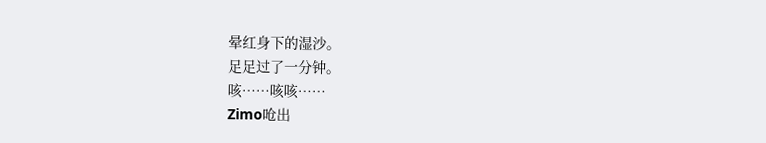晕红身下的湿沙。
足足过了一分钟。
咳……咳咳……
Zimo呛出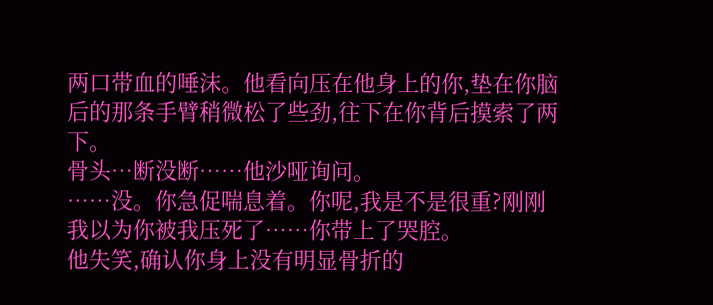两口带血的唾沫。他看向压在他身上的你,垫在你脑后的那条手臂稍微松了些劲,往下在你背后摸索了两下。
骨头…断没断……他沙哑询问。
……没。你急促喘息着。你呢,我是不是很重?刚刚我以为你被我压死了……你带上了哭腔。
他失笑,确认你身上没有明显骨折的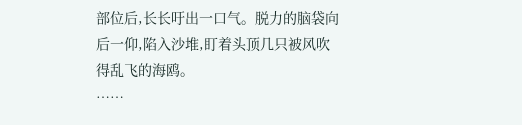部位后,长长吁出一口气。脱力的脑袋向后一仰,陷入沙堆,盯着头顶几只被风吹得乱飞的海鸥。
……